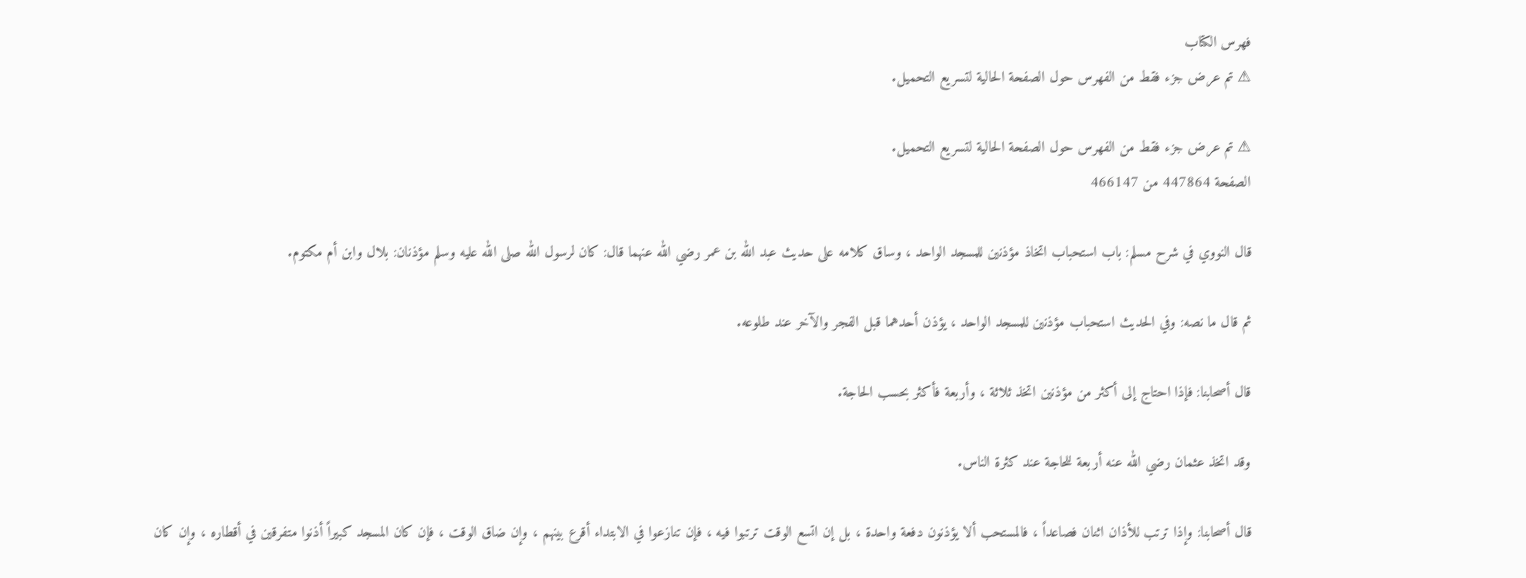فهرس الكتاب
⚠ تم عرض جزء فقط من الفهرس حول الصفحة الحالية لتسريع التحميل.

⚠ تم عرض جزء فقط من الفهرس حول الصفحة الحالية لتسريع التحميل.
الصفحة 447864 من 466147

قال النووي في شرح مسلم: باب استحباب اتخاذ مؤذنين للمسجد الواحد ، وساق كلامه على حديث عبد الله بن عمر رضي الله عنهما قال: كان لرسول الله صلى الله عليه وسلم مؤذنان: بلال وابن أم مكتوم.

ثم قال ما نصه: وفي الحديث استحباب مؤذنين للمسجد الواحد ، يؤذن أحدهما قبل الفجر والآخر عند طلوعه.

قال أصحابنا: فإذا احتاج إلى أكثر من مؤذنين اتخذ ثلاثة ، وأربعة فأكثر بحسب الحاجة.

وقد اتخذ عثمان رضي الله عنه أربعة للحاجة عند كثرة الناس.

قال أصحابنا: وإذا ترتب للأذان اثنان فصاعداً ، فالمستحب ألا يؤذنون دفعة واحدة ، بل إن اتسع الوقت ترتبوا فيه ، فإن تنازعوا في الابتداء أقرع بينهم ، وإن ضاق الوقت ، فإن كان المسجد كبيراً أذنوا متفرقين في أقطاره ، وإن كان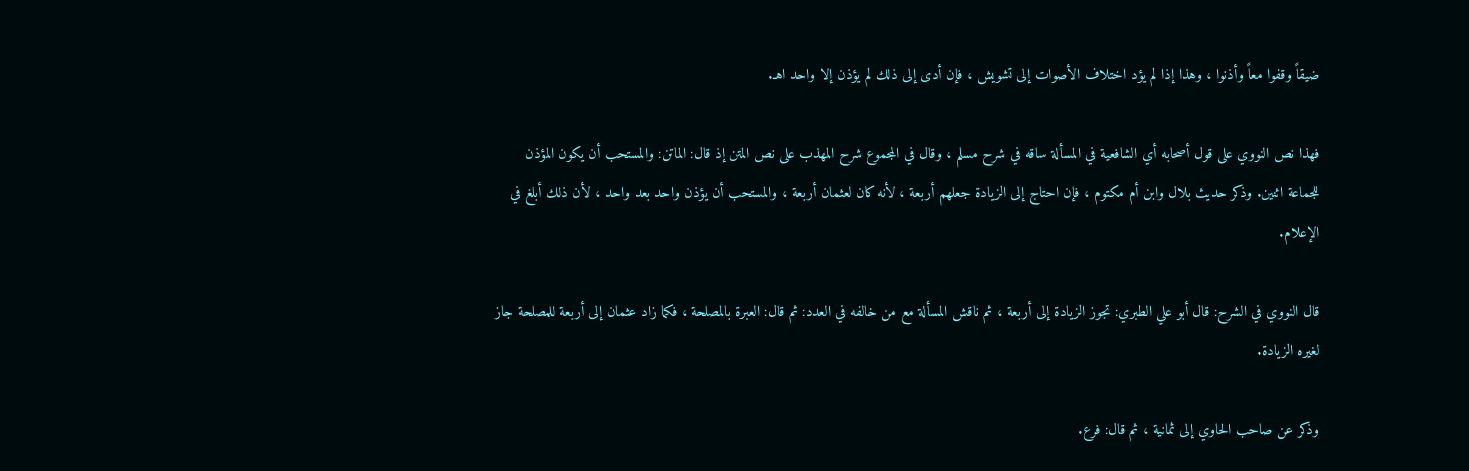ضيقاً وقفوا معاً وأذنوا ، وهذا إذا لم يؤد اختلاف الأصوات إلى تشويش ، فإن أدى إلى ذلك لم يؤذن إلا واحد اهـ.

فهذا نص النووي على قول أصحابه أي الشافعية في المسألة ساقه في شرح مسلم ، وقال في المجموع شرح المهذب على نص المتن إذ قال: الماتن: والمستحب أن يكون المؤذن للجماعة اثنين. وذكر حديث بلال وابن أم مكتوم ، فإن احتاج إلى الزيادة جعلهم أربعة ، لأنه كان لعثمان أربعة ، والمستحب أن يؤذن واحد بعد واحد ، لأن ذلك أبلغ في الإعلام.

قال النووي في الشرح: قال أبو علي الطبري: تجوز الزيادة إلى أربعة ، ثم ناقش المسألة مع من خالفه في العدد: ثم قال: العبرة بالمصلحة ، فكما زاد عثمان إلى أربعة للمصلحة جاز لغيره الزيادة.

وذكر عن صاحب الحاوي إلى ثمانية ، ثم قال: فرع.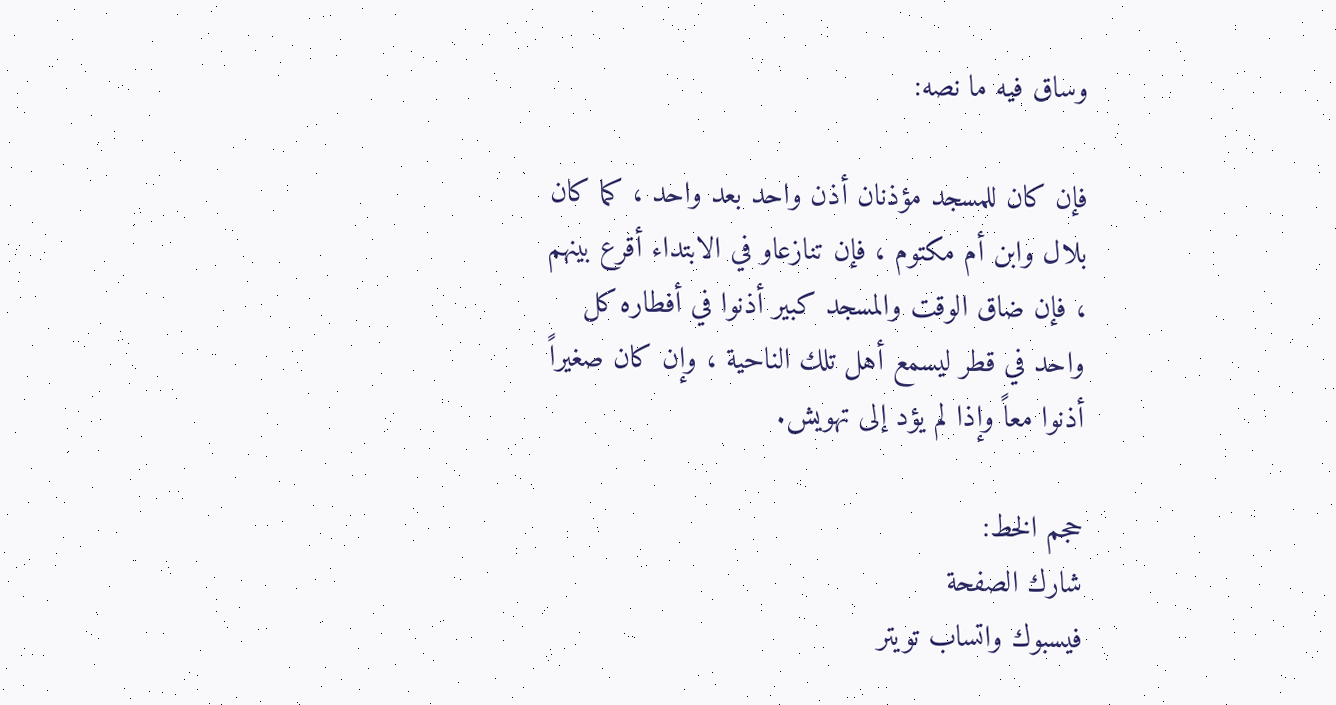وساق فيه ما نصه:

فإن كان للمسجد مؤذنان أذن واحد بعد واحد ، كما كان بلال وابن أم مكتوم ، فإن تنازعاو في الابتداء أقرع بينهم ، فإن ضاق الوقت والمسجد كبير أذنوا في أفطاره كل واحد في قطر ليسمع أهل تلك الناحية ، وإن كان صغيراً أذنوا معاً وإذا لم يؤد إلى تهويش.

حجم الخط:
شارك الصفحة
فيسبوك واتساب تويتر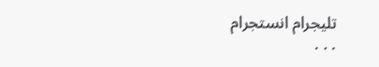تليجرام انستجرام
. . .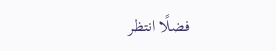فضلًا انتظر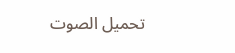تحميل الصوت